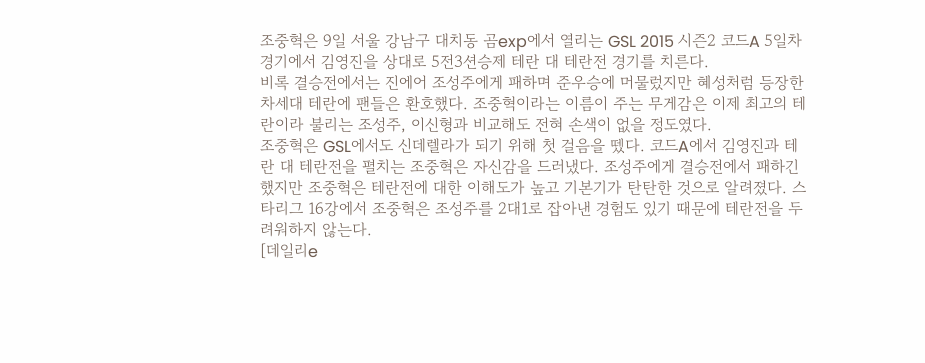조중혁은 9일 서울 강남구 대치동 곰exp에서 열리는 GSL 2015 시즌2 코드A 5일차 경기에서 김영진을 상대로 5전3션승제 테란 대 테란전 경기를 치른다.
비록 결승전에서는 진에어 조성주에게 패하며 준우승에 머물렀지만 혜성처럼 등장한 차세대 테란에 팬들은 환호했다. 조중혁이라는 이름이 주는 무게감은 이제 최고의 테란이라 불리는 조성주, 이신형과 비교해도 전혀 손색이 없을 정도였다.
조중혁은 GSL에서도 신데렐라가 되기 위해 첫 걸음을 뗐다. 코드A에서 김영진과 테란 대 테란전을 펼치는 조중혁은 자신감을 드러냈다. 조성주에게 결승전에서 패하긴 했지만 조중혁은 테란전에 대한 이해도가 높고 기본기가 탄탄한 것으로 알려졌다. 스타리그 16강에서 조중혁은 조성주를 2대1로 잡아낸 경험도 있기 때문에 테란전을 두려워하지 않는다.
[데일리e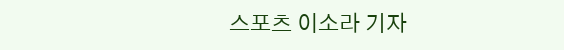스포츠 이소라 기자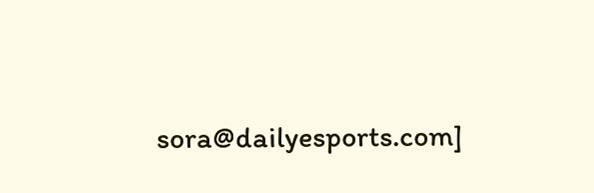sora@dailyesports.com]